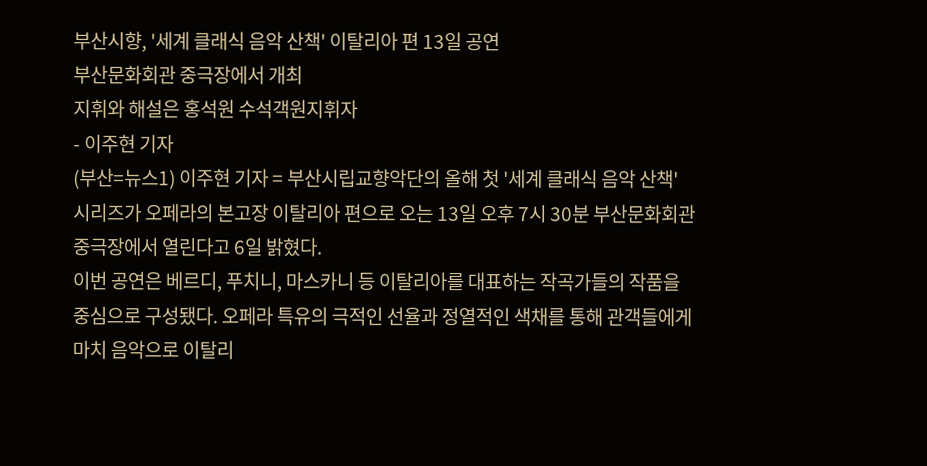부산시향, '세계 클래식 음악 산책' 이탈리아 편 13일 공연
부산문화회관 중극장에서 개최
지휘와 해설은 홍석원 수석객원지휘자
- 이주현 기자
(부산=뉴스1) 이주현 기자 = 부산시립교향악단의 올해 첫 '세계 클래식 음악 산책' 시리즈가 오페라의 본고장 이탈리아 편으로 오는 13일 오후 7시 30분 부산문화회관 중극장에서 열린다고 6일 밝혔다.
이번 공연은 베르디, 푸치니, 마스카니 등 이탈리아를 대표하는 작곡가들의 작품을 중심으로 구성됐다. 오페라 특유의 극적인 선율과 정열적인 색채를 통해 관객들에게 마치 음악으로 이탈리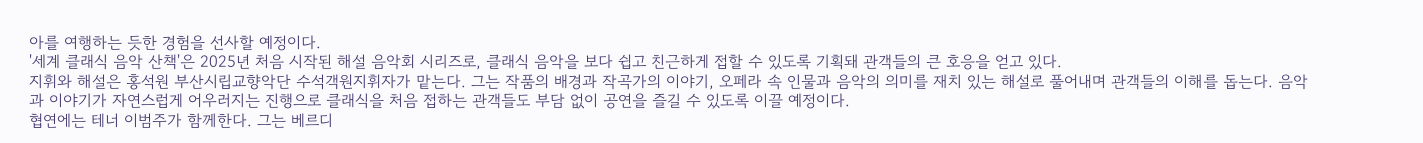아를 여행하는 듯한 경험을 선사할 예정이다.
'세계 클래식 음악 산책'은 2025년 처음 시작된 해설 음악회 시리즈로, 클래식 음악을 보다 쉽고 친근하게 접할 수 있도록 기획돼 관객들의 큰 호응을 얻고 있다.
지휘와 해설은 홍석원 부산시립교향악단 수석객원지휘자가 맡는다. 그는 작품의 배경과 작곡가의 이야기, 오페라 속 인물과 음악의 의미를 재치 있는 해설로 풀어내며 관객들의 이해를 돕는다. 음악과 이야기가 자연스럽게 어우러지는 진행으로 클래식을 처음 접하는 관객들도 부담 없이 공연을 즐길 수 있도록 이끌 예정이다.
협연에는 테너 이범주가 함께한다. 그는 베르디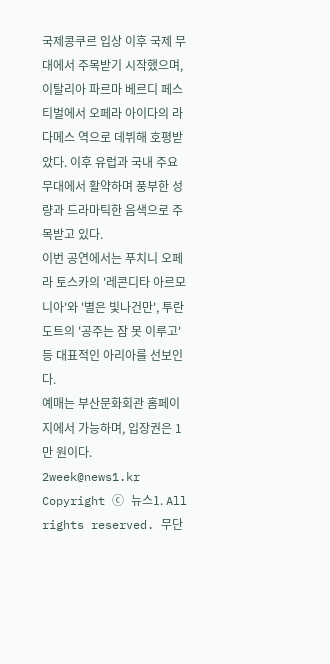국제콩쿠르 입상 이후 국제 무대에서 주목받기 시작했으며, 이탈리아 파르마 베르디 페스티벌에서 오페라 아이다의 라다메스 역으로 데뷔해 호평받았다. 이후 유럽과 국내 주요 무대에서 활약하며 풍부한 성량과 드라마틱한 음색으로 주목받고 있다.
이번 공연에서는 푸치니 오페라 토스카의 '레콘디타 아르모니아'와 '별은 빛나건만', 투란도트의 '공주는 잠 못 이루고' 등 대표적인 아리아를 선보인다.
예매는 부산문화회관 홈페이지에서 가능하며, 입장권은 1만 원이다.
2week@news1.kr
Copyright ⓒ 뉴스1. All rights reserved. 무단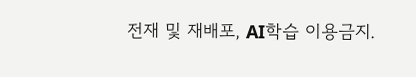전재 및 재배포, AI학습 이용금지.